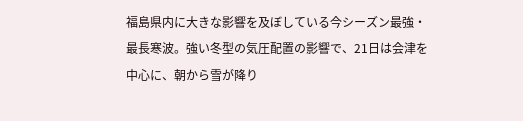福島県内に大きな影響を及ぼしている今シーズン最強・最長寒波。強い冬型の気圧配置の影響で、21日は会津を中心に、朝から雪が降り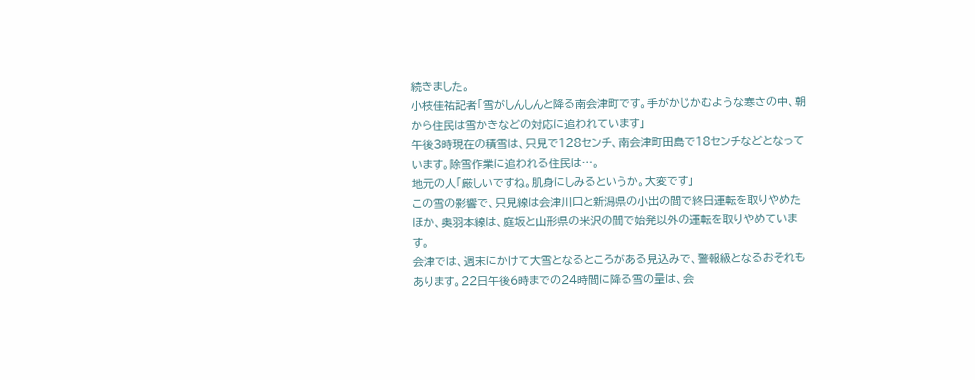続きました。
小枝佳祐記者「雪がしんしんと降る南会津町です。手がかじかむような寒さの中、朝から住民は雪かきなどの対応に追われています」
午後3時現在の積雪は、只見で128センチ、南会津町田島で18センチなどとなっています。除雪作業に追われる住民は…。
地元の人「厳しいですね。肌身にしみるというか。大変です」
この雪の影響で、只見線は会津川口と新潟県の小出の間で終日運転を取りやめたほか、奥羽本線は、庭坂と山形県の米沢の間で始発以外の運転を取りやめています。
会津では、週末にかけて大雪となるところがある見込みで、警報級となるおそれもあります。22日午後6時までの24時間に降る雪の量は、会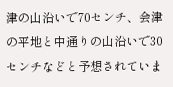津の山沿いで70センチ、会津の平地と中通りの山沿いで30センチなどと予想されていま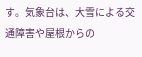す。気象台は、大雪による交通障害や屋根からの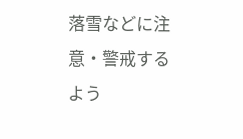落雪などに注意・警戒するよう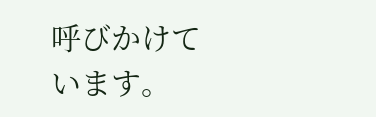呼びかけています。